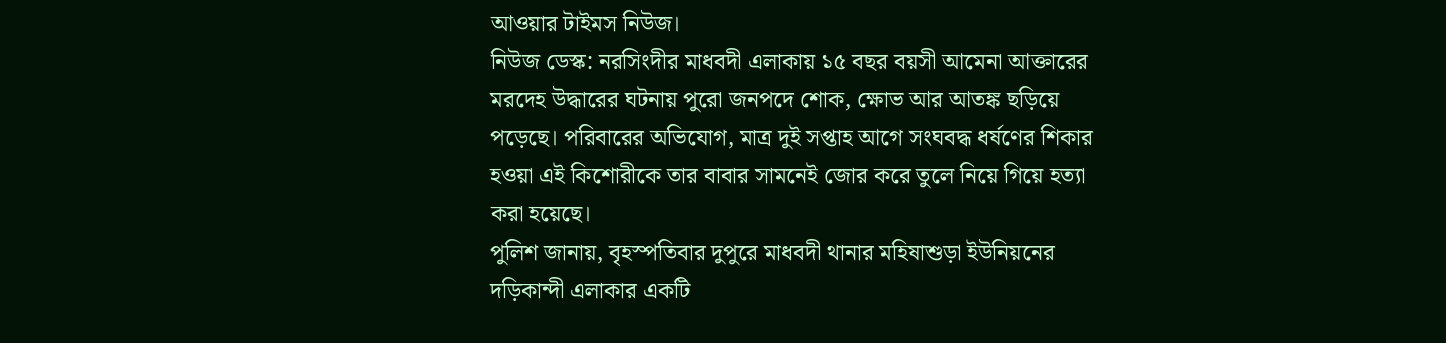আওয়ার টাইমস নিউজ।
নিউজ ডেস্ক: নরসিংদীর মাধবদী এলাকায় ১৫ বছর বয়সী আমেনা আক্তারের মরদেহ উদ্ধারের ঘটনায় পুরো জনপদে শোক, ক্ষোভ আর আতঙ্ক ছড়িয়ে পড়েছে। পরিবারের অভিযোগ, মাত্র দুই সপ্তাহ আগে সংঘবদ্ধ ধর্ষণের শিকার হওয়া এই কিশোরীকে তার বাবার সামনেই জোর করে তুলে নিয়ে গিয়ে হত্যা করা হয়েছে।
পুলিশ জানায়, বৃহস্পতিবার দুপুরে মাধবদী থানার মহিষাশুড়া ইউনিয়নের দড়িকান্দী এলাকার একটি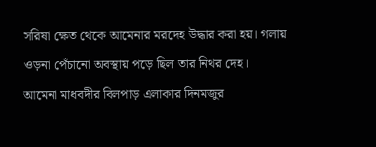সরিষা ক্ষেত থেকে আমেনার মরদেহ উদ্ধার করা হয়। গলায় ওড়না পেঁচানো অবস্থায় পড়ে ছিল তার নিথর দেহ।
আমেনা মাধবদীর বিলপাড় এলাকার দিনমজুর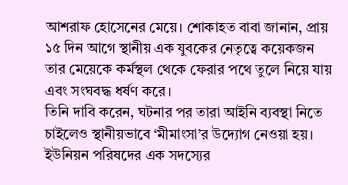আশরাফ হোসেনের মেয়ে। শোকাহত বাবা জানান, প্রায় ১৫ দিন আগে স্থানীয় এক যুবকের নেতৃত্বে কয়েকজন তার মেয়েকে কর্মস্থল থেকে ফেরার পথে তুলে নিয়ে যায় এবং সংঘবদ্ধ ধর্ষণ করে।
তিনি দাবি করেন, ঘটনার পর তারা আইনি ব্যবস্থা নিতে চাইলেও স্থানীয়ভাবে ‘মীমাংসা’র উদ্যোগ নেওয়া হয়। ইউনিয়ন পরিষদের এক সদস্যের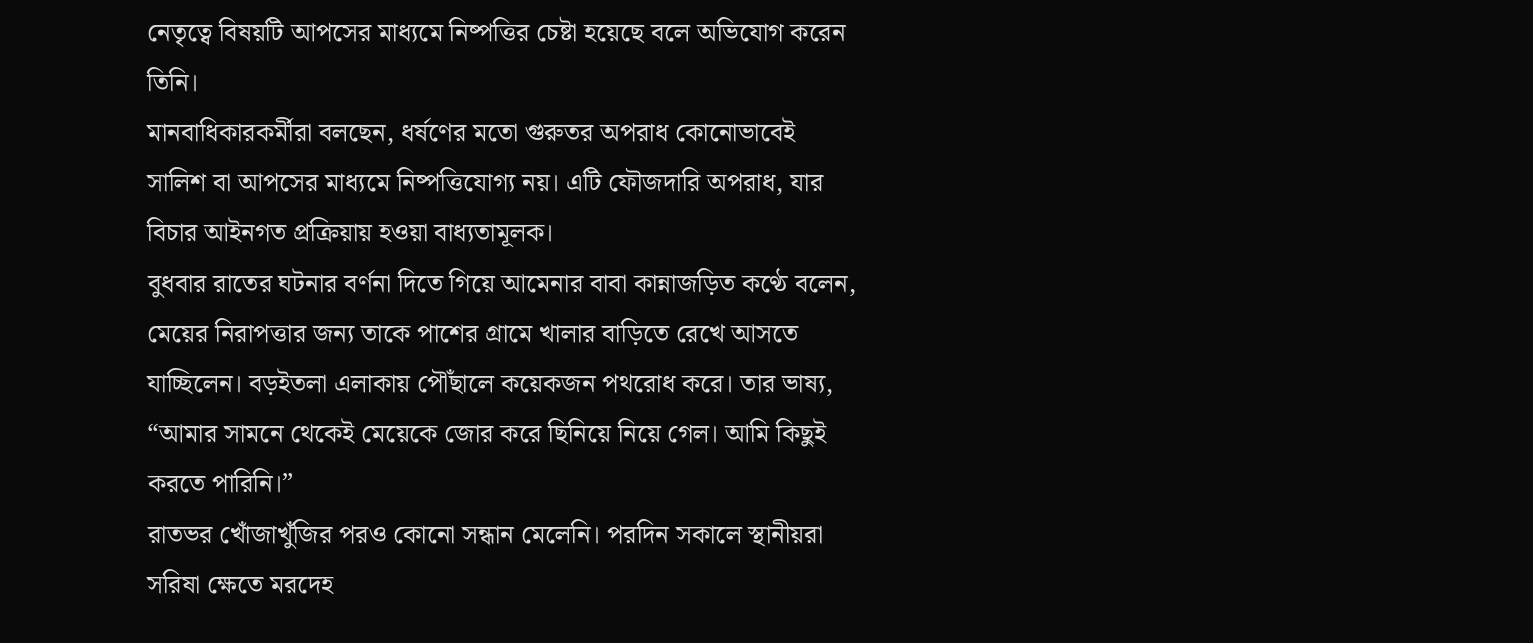নেতৃত্বে বিষয়টি আপসের মাধ্যমে নিষ্পত্তির চেষ্টা হয়েছে বলে অভিযোগ করেন তিনি।
মানবাধিকারকর্মীরা বলছেন, ধর্ষণের মতো গুরুতর অপরাধ কোনোভাবেই সালিশ বা আপসের মাধ্যমে নিষ্পত্তিযোগ্য নয়। এটি ফৌজদারি অপরাধ, যার বিচার আইনগত প্রক্রিয়ায় হওয়া বাধ্যতামূলক।
বুধবার রাতের ঘটনার বর্ণনা দিতে গিয়ে আমেনার বাবা কান্নাজড়িত কণ্ঠে বলেন, মেয়ের নিরাপত্তার জন্য তাকে পাশের গ্রামে খালার বাড়িতে রেখে আসতে যাচ্ছিলেন। বড়ইতলা এলাকায় পৌঁছালে কয়েকজন পথরোধ করে। তার ভাষ্য, “আমার সামনে থেকেই মেয়েকে জোর করে ছিনিয়ে নিয়ে গেল। আমি কিছুই করতে পারিনি।”
রাতভর খোঁজাখুঁজির পরও কোনো সন্ধান মেলেনি। পরদিন সকালে স্থানীয়রা সরিষা ক্ষেতে মরদেহ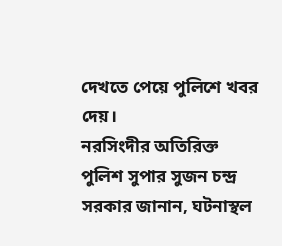দেখতে পেয়ে পুলিশে খবর দেয়।
নরসিংদীর অতিরিক্ত পুলিশ সুপার সুজন চন্দ্র সরকার জানান, ঘটনাস্থল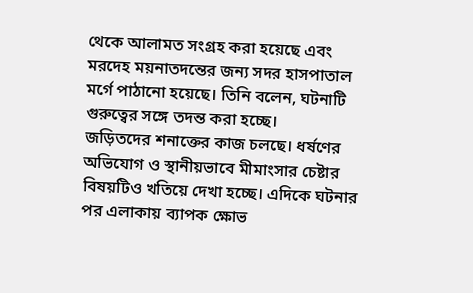থেকে আলামত সংগ্রহ করা হয়েছে এবং মরদেহ ময়নাতদন্তের জন্য সদর হাসপাতাল মর্গে পাঠানো হয়েছে। তিনি বলেন, ঘটনাটি গুরুত্বের সঙ্গে তদন্ত করা হচ্ছে।
জড়িতদের শনাক্তের কাজ চলছে। ধর্ষণের অভিযোগ ও স্থানীয়ভাবে মীমাংসার চেষ্টার বিষয়টিও খতিয়ে দেখা হচ্ছে। এদিকে ঘটনার পর এলাকায় ব্যাপক ক্ষোভ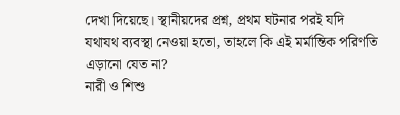দেখা দিয়েছে। স্থানীয়দের প্রশ্ন, প্রথম ঘটনার পরই যদি যথাযথ ব্যবস্থা নেওয়া হতো, তাহলে কি এই মর্মান্তিক পরিণতি এড়ানো যেত না?
নারী ও শিশু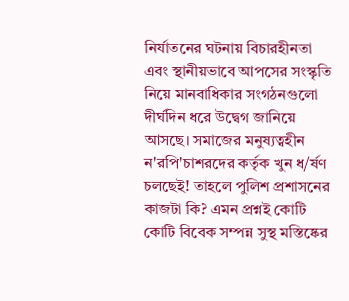নির্যাতনের ঘটনায় বিচারহীনতা এবং স্থানীয়ভাবে আপসের সংস্কৃতি নিয়ে মানবাধিকার সংগঠনগুলো দীর্ঘদিন ধরে উদ্বেগ জানিয়ে আসছে। সমাজের মনুষ্যত্বহীন ন'রপি'চাশরদের কর্তৃক খুন ধ/র্ষণ চলছেই! তাহলে পুলিশ প্রশাসনের কাজটা কি? এমন প্রশ্নই কোটি কোটি বিবেক সম্পন্ন সুস্থ মস্তিষ্কের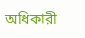অধিকারী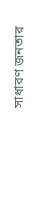সাধারণ জনতার